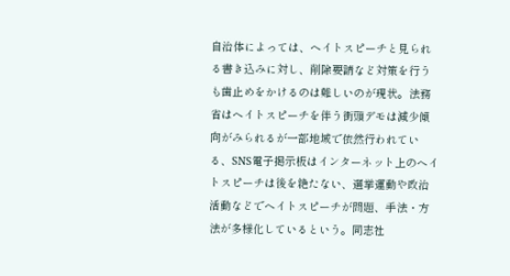自治体によっては、ヘイトスピーチと見られる書き込みに対し、削除要請など対策を行うも歯止めをかけるのは難しいのが現状。法務省はヘイトスピーチを伴う街頭デモは減少傾向がみられるが一部地域で依然行われている、SNS電子掲示板はインターネット上のヘイトスピーチは後を絶たない、選挙運動や政治活動などでヘイトスピーチが問題、手法・方法が多様化しているという。同志社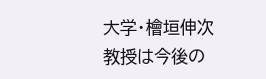大学・檜垣伸次教授は今後の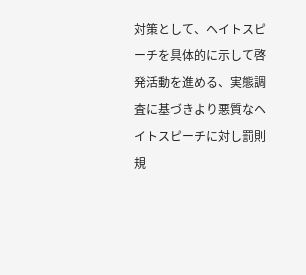対策として、ヘイトスピーチを具体的に示して啓発活動を進める、実態調査に基づきより悪質なヘイトスピーチに対し罰則規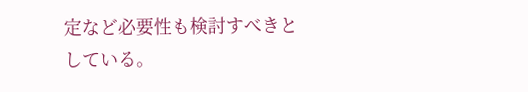定など必要性も検討すべきとしている。